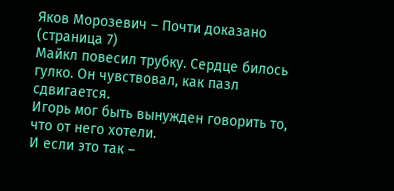Яков Морозевич – Почти доказано (страница 7)
Майкл повесил трубку. Сердце билось гулко. Он чувствовал, как пазл сдвигается.
Игорь мог быть вынужден говорить то, что от него хотели.
И если это так –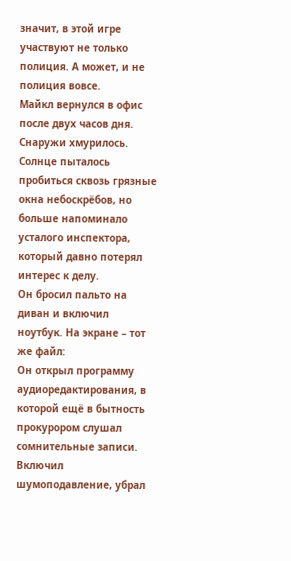значит, в этой игре участвуют не только полиция. А может, и не полиция вовсе.
Майкл вернулся в офис после двух часов дня. Снаружи хмурилось. Солнце пыталось пробиться сквозь грязные окна небоскрёбов, но больше напоминало усталого инспектора, который давно потерял интерес к делу.
Он бросил пальто на диван и включил ноутбук. На экране – тот же файл:
Он открыл программу аудиоредактирования, в которой ещё в бытность прокурором слушал сомнительные записи. Включил шумоподавление, убрал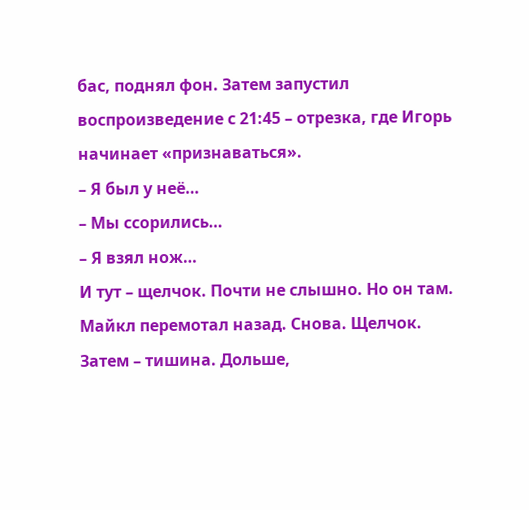бас, поднял фон. Затем запустил воспроизведение с 21:45 – отрезка, где Игорь начинает «признаваться».
– Я был у неё…
– Мы ссорились…
– Я взял нож…
И тут – щелчок. Почти не слышно. Но он там.
Майкл перемотал назад. Снова. Щелчок. Затем – тишина. Дольше,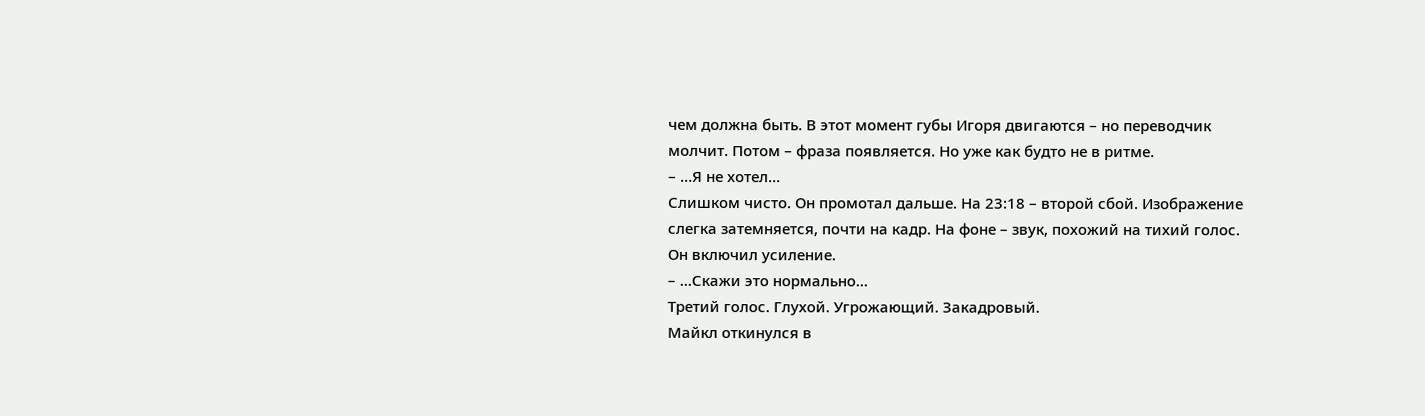чем должна быть. В этот момент губы Игоря двигаются – но переводчик молчит. Потом – фраза появляется. Но уже как будто не в ритме.
– …Я не хотел…
Слишком чисто. Он промотал дальше. На 23:18 – второй сбой. Изображение слегка затемняется, почти на кадр. На фоне – звук, похожий на тихий голос.
Он включил усиление.
– …Скажи это нормально…
Третий голос. Глухой. Угрожающий. Закадровый.
Майкл откинулся в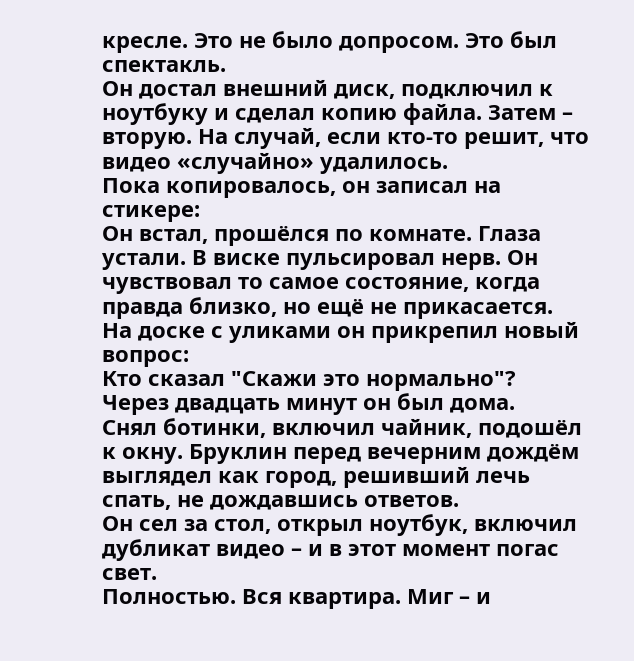кресле. Это не было допросом. Это был спектакль.
Он достал внешний диск, подключил к ноутбуку и сделал копию файла. Затем – вторую. На случай, если кто-то решит, что видео «случайно» удалилось.
Пока копировалось, он записал на стикере:
Он встал, прошёлся по комнате. Глаза устали. В виске пульсировал нерв. Он чувствовал то самое состояние, когда правда близко, но ещё не прикасается.
На доске с уликами он прикрепил новый вопрос:
Кто сказал "Скажи это нормально"?
Через двадцать минут он был дома.
Снял ботинки, включил чайник, подошёл к окну. Бруклин перед вечерним дождём выглядел как город, решивший лечь спать, не дождавшись ответов.
Он сел за стол, открыл ноутбук, включил дубликат видео – и в этот момент погас свет.
Полностью. Вся квартира. Миг – и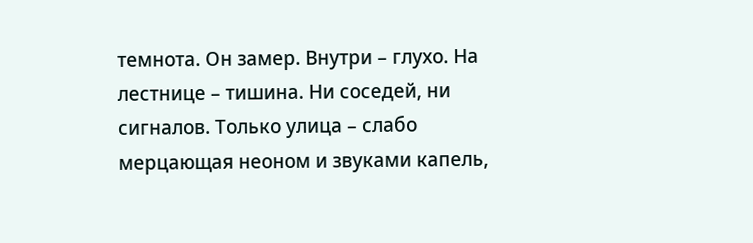темнота. Он замер. Внутри – глухо. На лестнице – тишина. Ни соседей, ни сигналов. Только улица – слабо мерцающая неоном и звуками капель,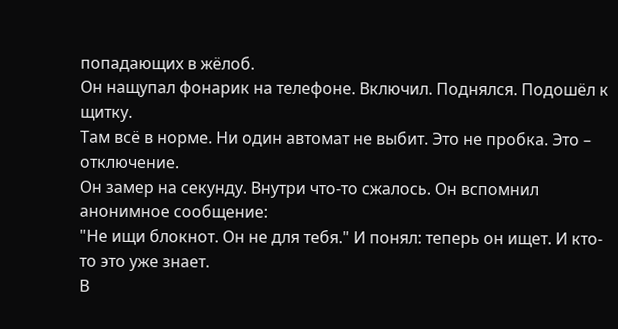попадающих в жёлоб.
Он нащупал фонарик на телефоне. Включил. Поднялся. Подошёл к щитку.
Там всё в норме. Ни один автомат не выбит. Это не пробка. Это – отключение.
Он замер на секунду. Внутри что-то сжалось. Он вспомнил анонимное сообщение:
"Не ищи блокнот. Он не для тебя." И понял: теперь он ищет. И кто-то это уже знает.
В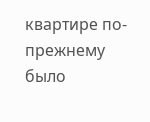квартире по-прежнему было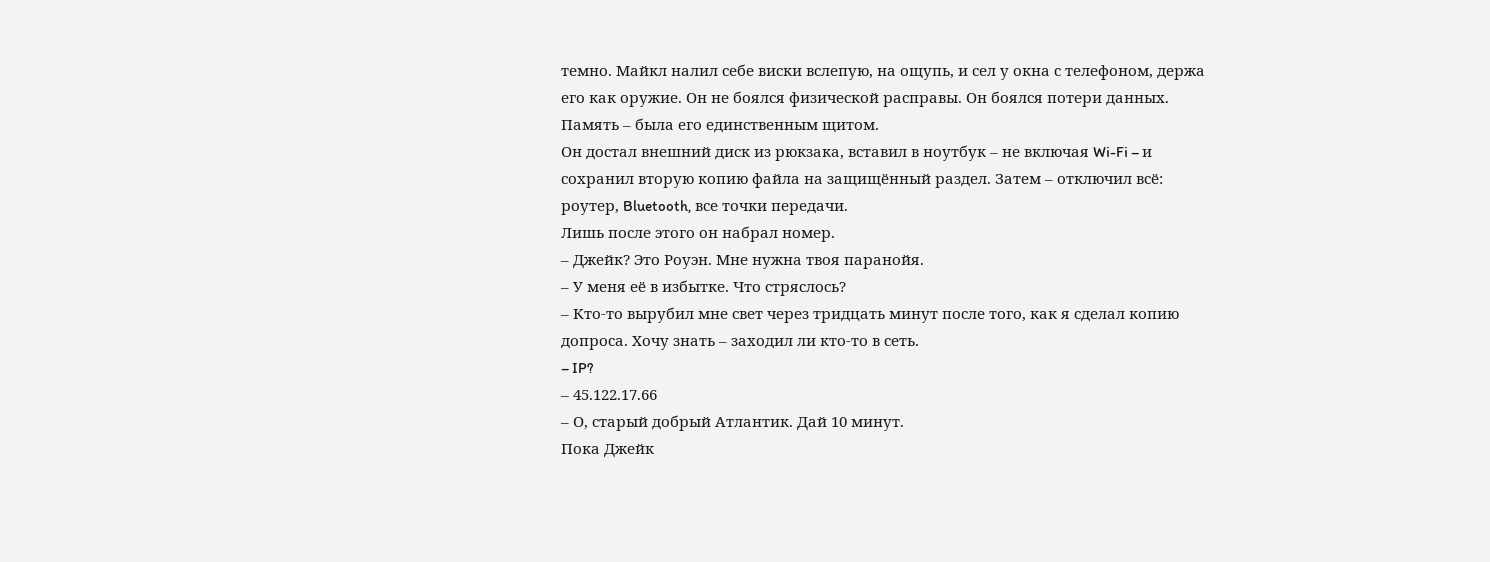темно. Майкл налил себе виски вслепую, на ощупь, и сел у окна с телефоном, держа его как оружие. Он не боялся физической расправы. Он боялся потери данных. Память – была его единственным щитом.
Он достал внешний диск из рюкзака, вставил в ноутбук – не включая Wi-Fi – и сохранил вторую копию файла на защищённый раздел. Затем – отключил всё: роутер, Bluetooth, все точки передачи.
Лишь после этого он набрал номер.
– Джейк? Это Роуэн. Мне нужна твоя паранойя.
– У меня её в избытке. Что стряслось?
– Кто-то вырубил мне свет через тридцать минут после того, как я сделал копию допроса. Хочу знать – заходил ли кто-то в сеть.
– IP?
– 45.122.17.66
– О, старый добрый Атлантик. Дай 10 минут.
Пока Джейк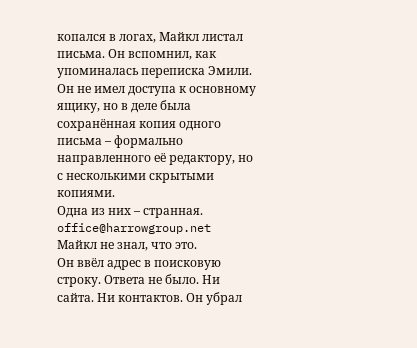копался в логах, Майкл листал письма. Он вспомнил, как упоминалась переписка Эмили. Он не имел доступа к основному ящику, но в деле была сохранённая копия одного письма – формально направленного её редактору, но с несколькими скрытыми копиями.
Одна из них – странная. office@harrowgroup.net
Майкл не знал, что это.
Он ввёл адрес в поисковую строку. Ответа не было. Ни сайта. Ни контактов. Он убрал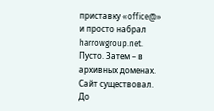приставку «office@» и просто набрал harrowgroup.net. Пусто. Затем – в архивных доменах. Сайт существовал. До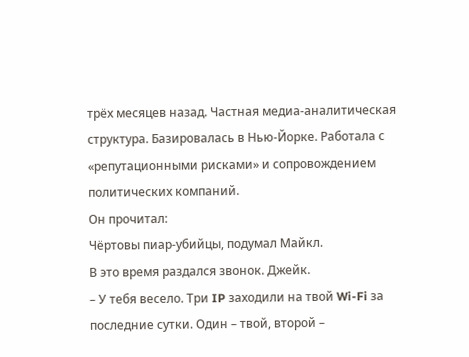трёх месяцев назад. Частная медиа-аналитическая структура. Базировалась в Нью-Йорке. Работала с «репутационными рисками» и сопровождением политических компаний.
Он прочитал:
Чёртовы пиар-убийцы, подумал Майкл.
В это время раздался звонок. Джейк.
– У тебя весело. Три IP заходили на твой Wi-Fi за последние сутки. Один – твой, второй –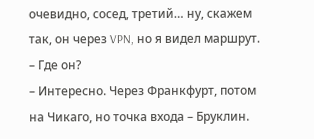очевидно, сосед, третий… ну, скажем так, он через VPN, но я видел маршрут.
– Где он?
– Интересно. Через Франкфурт, потом на Чикаго, но точка входа – Бруклин.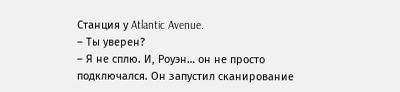Станция у Atlantic Avenue.
– Ты уверен?
– Я не сплю. И, Роуэн… он не просто подключался. Он запустил сканирование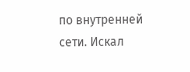по внутренней сети. Искал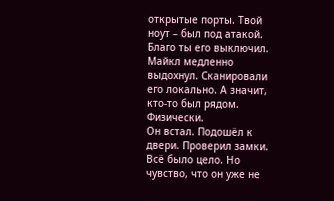открытые порты. Твой ноут – был под атакой. Благо ты его выключил.
Майкл медленно выдохнул. Сканировали его локально. А значит, кто-то был рядом. Физически.
Он встал. Подошёл к двери. Проверил замки. Всё было цело. Но чувство, что он уже не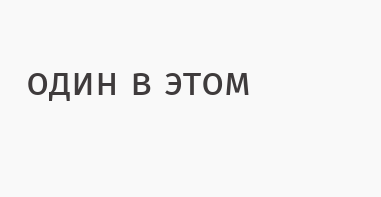один в этом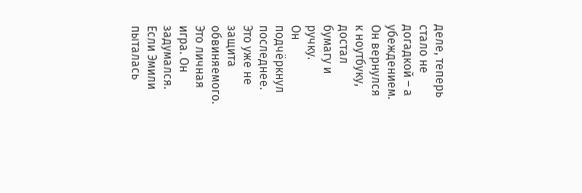деле, теперь стало не догадкой – а убеждением.
Он вернулся к ноутбуку, достал бумагу и ручку.
Он подчёркнул последнее.
Это уже не защита обвиняемого. Это личная игра. Он задумался.
Если Эмили пыталась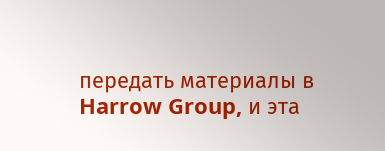передать материалы в Harrow Group, и эта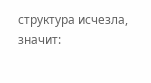структура исчезла, значит: